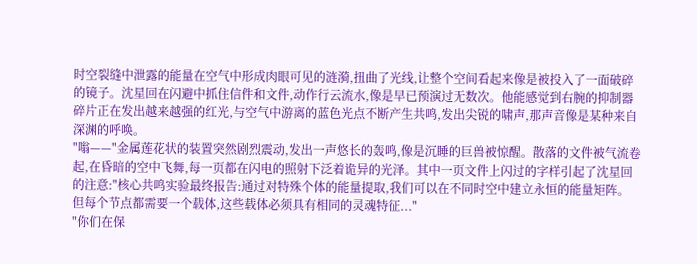时空裂缝中泄露的能量在空气中形成肉眼可见的涟漪,扭曲了光线,让整个空间看起来像是被投入了一面破碎的镜子。沈星回在闪避中抓住信件和文件,动作行云流水,像是早已预演过无数次。他能感觉到右腕的抑制器碎片正在发出越来越强的红光,与空气中游离的蓝色光点不断产生共鸣,发出尖锐的啸声,那声音像是某种来自深渊的呼唤。
"嗡——"金属莲花状的装置突然剧烈震动,发出一声悠长的轰鸣,像是沉睡的巨兽被惊醒。散落的文件被气流卷起,在昏暗的空中飞舞,每一页都在闪电的照射下泛着诡异的光泽。其中一页文件上闪过的字样引起了沈星回的注意:"核心共鸣实验最终报告:通过对特殊个体的能量提取,我们可以在不同时空中建立永恒的能量矩阵。但每个节点都需要一个载体,这些载体必须具有相同的灵魂特征..."
"你们在保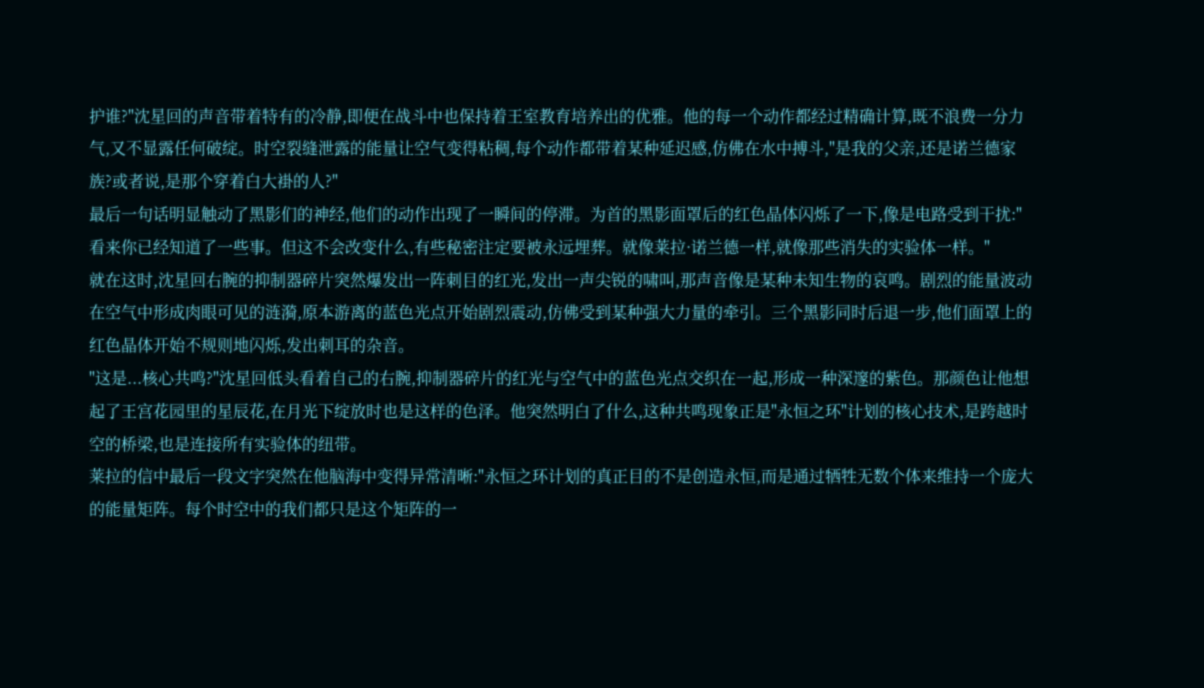护谁?"沈星回的声音带着特有的冷静,即便在战斗中也保持着王室教育培养出的优雅。他的每一个动作都经过精确计算,既不浪费一分力气,又不显露任何破绽。时空裂缝泄露的能量让空气变得粘稠,每个动作都带着某种延迟感,仿佛在水中搏斗,"是我的父亲,还是诺兰德家族?或者说,是那个穿着白大褂的人?"
最后一句话明显触动了黑影们的神经,他们的动作出现了一瞬间的停滞。为首的黑影面罩后的红色晶体闪烁了一下,像是电路受到干扰:"看来你已经知道了一些事。但这不会改变什么,有些秘密注定要被永远埋葬。就像莱拉·诺兰德一样,就像那些消失的实验体一样。"
就在这时,沈星回右腕的抑制器碎片突然爆发出一阵刺目的红光,发出一声尖锐的啸叫,那声音像是某种未知生物的哀鸣。剧烈的能量波动在空气中形成肉眼可见的涟漪,原本游离的蓝色光点开始剧烈震动,仿佛受到某种强大力量的牵引。三个黑影同时后退一步,他们面罩上的红色晶体开始不规则地闪烁,发出刺耳的杂音。
"这是...核心共鸣?"沈星回低头看着自己的右腕,抑制器碎片的红光与空气中的蓝色光点交织在一起,形成一种深邃的紫色。那颜色让他想起了王宫花园里的星辰花,在月光下绽放时也是这样的色泽。他突然明白了什么,这种共鸣现象正是"永恒之环"计划的核心技术,是跨越时空的桥梁,也是连接所有实验体的纽带。
莱拉的信中最后一段文字突然在他脑海中变得异常清晰:"永恒之环计划的真正目的不是创造永恒,而是通过牺牲无数个体来维持一个庞大的能量矩阵。每个时空中的我们都只是这个矩阵的一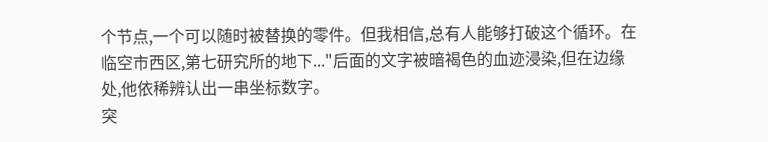个节点,一个可以随时被替换的零件。但我相信,总有人能够打破这个循环。在临空市西区,第七研究所的地下..."后面的文字被暗褐色的血迹浸染,但在边缘处,他依稀辨认出一串坐标数字。
突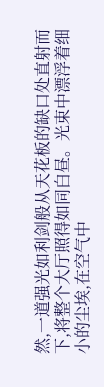然,一道强光如利剑般从天花板的缺口处直射而下,将整个大厅照得如同白昼。光束中漂浮着细小的尘埃,在空气中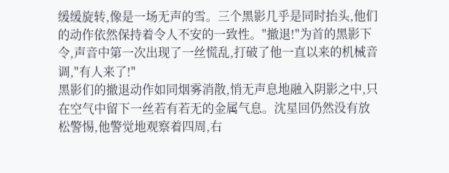缓缓旋转,像是一场无声的雪。三个黑影几乎是同时抬头,他们的动作依然保持着令人不安的一致性。"撤退!"为首的黑影下令,声音中第一次出现了一丝慌乱,打破了他一直以来的机械音调,"有人来了!"
黑影们的撤退动作如同烟雾消散,悄无声息地融入阴影之中,只在空气中留下一丝若有若无的金属气息。沈星回仍然没有放松警惕,他警觉地观察着四周,右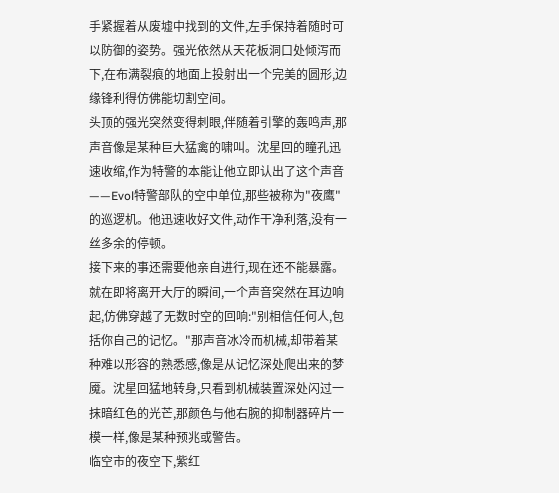手紧握着从废墟中找到的文件,左手保持着随时可以防御的姿势。强光依然从天花板洞口处倾泻而下,在布满裂痕的地面上投射出一个完美的圆形,边缘锋利得仿佛能切割空间。
头顶的强光突然变得刺眼,伴随着引擎的轰鸣声,那声音像是某种巨大猛禽的啸叫。沈星回的瞳孔迅速收缩,作为特警的本能让他立即认出了这个声音——Evol特警部队的空中单位,那些被称为"夜鹰"的巡逻机。他迅速收好文件,动作干净利落,没有一丝多余的停顿。
接下来的事还需要他亲自进行,现在还不能暴露。
就在即将离开大厅的瞬间,一个声音突然在耳边响起,仿佛穿越了无数时空的回响:"别相信任何人,包括你自己的记忆。"那声音冰冷而机械,却带着某种难以形容的熟悉感,像是从记忆深处爬出来的梦魇。沈星回猛地转身,只看到机械装置深处闪过一抹暗红色的光芒,那颜色与他右腕的抑制器碎片一模一样,像是某种预兆或警告。
临空市的夜空下,紫红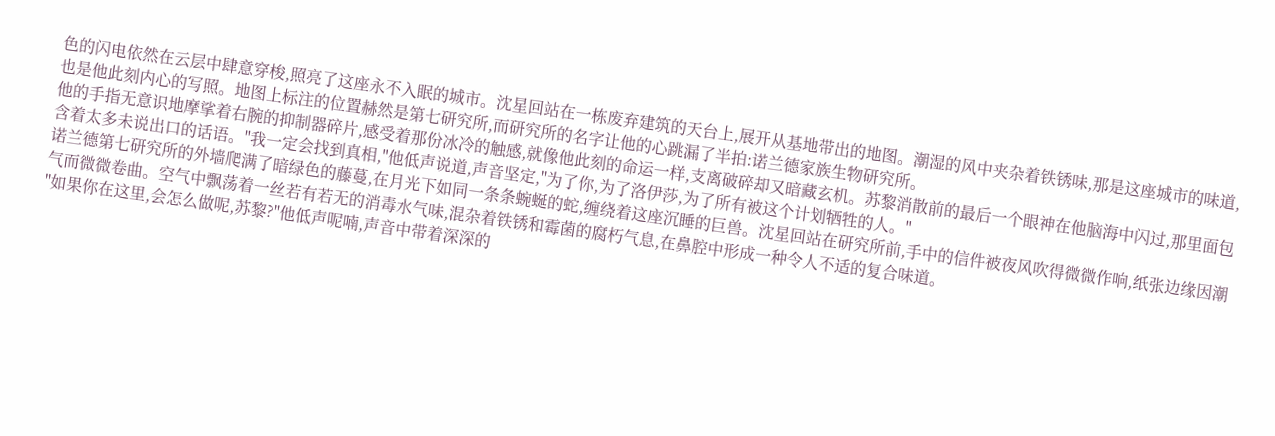色的闪电依然在云层中肆意穿梭,照亮了这座永不入眠的城市。沈星回站在一栋废弃建筑的天台上,展开从基地带出的地图。潮湿的风中夹杂着铁锈味,那是这座城市的味道,也是他此刻内心的写照。地图上标注的位置赫然是第七研究所,而研究所的名字让他的心跳漏了半拍:诺兰德家族生物研究所。
他的手指无意识地摩挲着右腕的抑制器碎片,感受着那份冰冷的触感,就像他此刻的命运一样,支离破碎却又暗藏玄机。苏黎消散前的最后一个眼神在他脑海中闪过,那里面包含着太多未说出口的话语。"我一定会找到真相,"他低声说道,声音坚定,"为了你,为了洛伊莎,为了所有被这个计划牺牲的人。"
诺兰德第七研究所的外墙爬满了暗绿色的藤蔓,在月光下如同一条条蜿蜒的蛇,缠绕着这座沉睡的巨兽。沈星回站在研究所前,手中的信件被夜风吹得微微作响,纸张边缘因潮气而微微卷曲。空气中飘荡着一丝若有若无的消毒水气味,混杂着铁锈和霉菌的腐朽气息,在鼻腔中形成一种令人不适的复合味道。
"如果你在这里,会怎么做呢,苏黎?"他低声呢喃,声音中带着深深的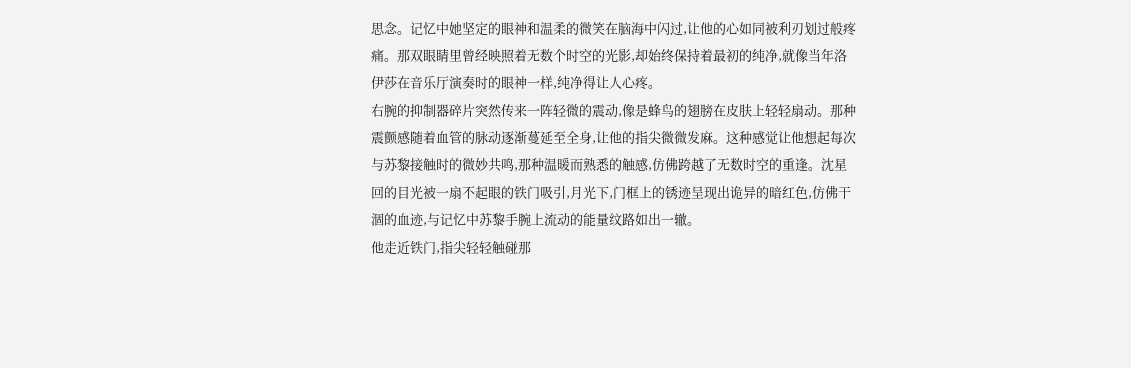思念。记忆中她坚定的眼神和温柔的微笑在脑海中闪过,让他的心如同被利刃划过般疼痛。那双眼睛里曾经映照着无数个时空的光影,却始终保持着最初的纯净,就像当年洛伊莎在音乐厅演奏时的眼神一样,纯净得让人心疼。
右腕的抑制器碎片突然传来一阵轻微的震动,像是蜂鸟的翅膀在皮肤上轻轻扇动。那种震颤感随着血管的脉动逐渐蔓延至全身,让他的指尖微微发麻。这种感觉让他想起每次与苏黎接触时的微妙共鸣,那种温暖而熟悉的触感,仿佛跨越了无数时空的重逢。沈星回的目光被一扇不起眼的铁门吸引,月光下,门框上的锈迹呈现出诡异的暗红色,仿佛干涸的血迹,与记忆中苏黎手腕上流动的能量纹路如出一辙。
他走近铁门,指尖轻轻触碰那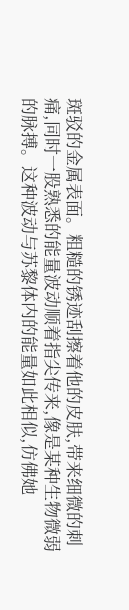斑驳的金属表面。粗糙的锈迹刮擦着他的皮肤,带来细微的刺痛,同时一股熟悉的能量波动顺着指尖传来,像是某种生物微弱的脉搏。这种波动与苏黎体内的能量如此相似,仿佛她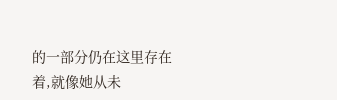的一部分仍在这里存在着,就像她从未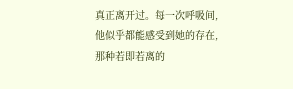真正离开过。每一次呼吸间,他似乎都能感受到她的存在,那种若即若离的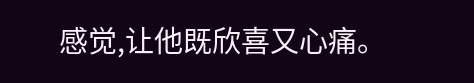感觉,让他既欣喜又心痛。